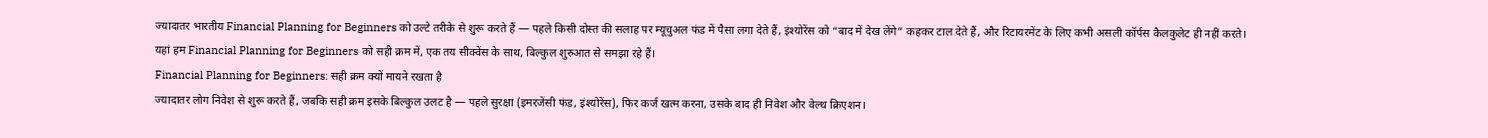ज्यादातर भारतीय Financial Planning for Beginners को उल्टे तरीके से शुरू करते हैं — पहले किसी दोस्त की सलाह पर म्यूचुअल फंड में पैसा लगा देते हैं, इंश्योरेंस को “बाद में देख लेंगे” कहकर टाल देते हैं, और रिटायरमेंट के लिए कभी असली कॉर्पस कैलकुलेट ही नहीं करते।
यहां हम Financial Planning for Beginners को सही क्रम में, एक तय सीक्वेंस के साथ, बिल्कुल शुरुआत से समझा रहे हैं।
Financial Planning for Beginners: सही क्रम क्यों मायने रखता है
ज्यादातर लोग निवेश से शुरू करते हैं, जबकि सही क्रम इसके बिल्कुल उलट है — पहले सुरक्षा (इमरजेंसी फंड, इंश्योरेंस), फिर कर्ज खत्म करना, उसके बाद ही निवेश और वेल्थ क्रिएशन।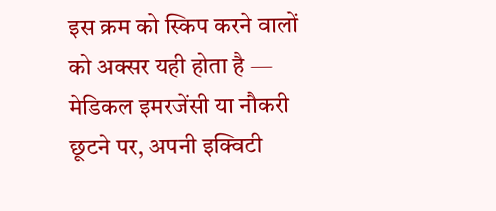इस क्रम को स्किप करने वालों को अक्सर यही होता है — मेडिकल इमरजेंसी या नौकरी छूटने पर, अपनी इक्विटी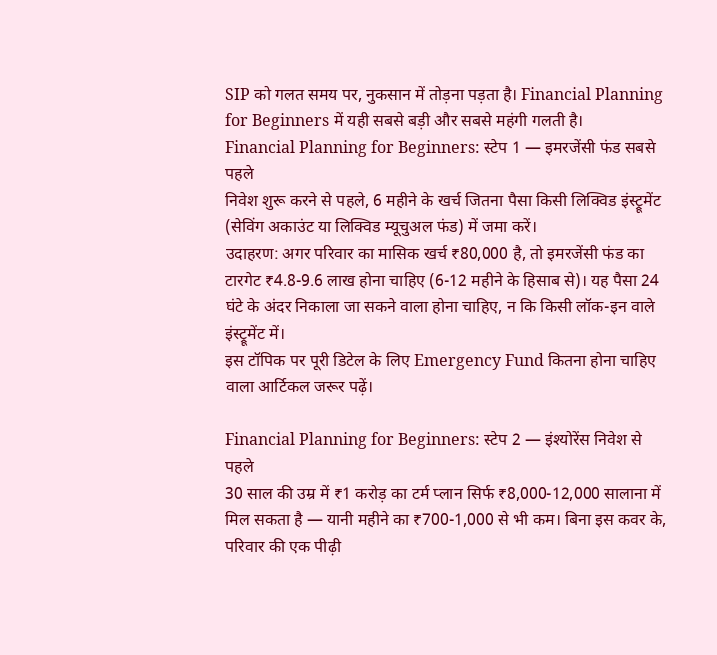SIP को गलत समय पर, नुकसान में तोड़ना पड़ता है। Financial Planning for Beginners में यही सबसे बड़ी और सबसे महंगी गलती है।
Financial Planning for Beginners: स्टेप 1 — इमरजेंसी फंड सबसे पहले
निवेश शुरू करने से पहले, 6 महीने के खर्च जितना पैसा किसी लिक्विड इंस्ट्रूमेंट (सेविंग अकाउंट या लिक्विड म्यूचुअल फंड) में जमा करें।
उदाहरण: अगर परिवार का मासिक खर्च ₹80,000 है, तो इमरजेंसी फंड का टारगेट ₹4.8-9.6 लाख होना चाहिए (6-12 महीने के हिसाब से)। यह पैसा 24 घंटे के अंदर निकाला जा सकने वाला होना चाहिए, न कि किसी लॉक-इन वाले इंस्ट्रूमेंट में।
इस टॉपिक पर पूरी डिटेल के लिए Emergency Fund कितना होना चाहिए वाला आर्टिकल जरूर पढ़ें।

Financial Planning for Beginners: स्टेप 2 — इंश्योरेंस निवेश से पहले
30 साल की उम्र में ₹1 करोड़ का टर्म प्लान सिर्फ ₹8,000-12,000 सालाना में मिल सकता है — यानी महीने का ₹700-1,000 से भी कम। बिना इस कवर के, परिवार की एक पीढ़ी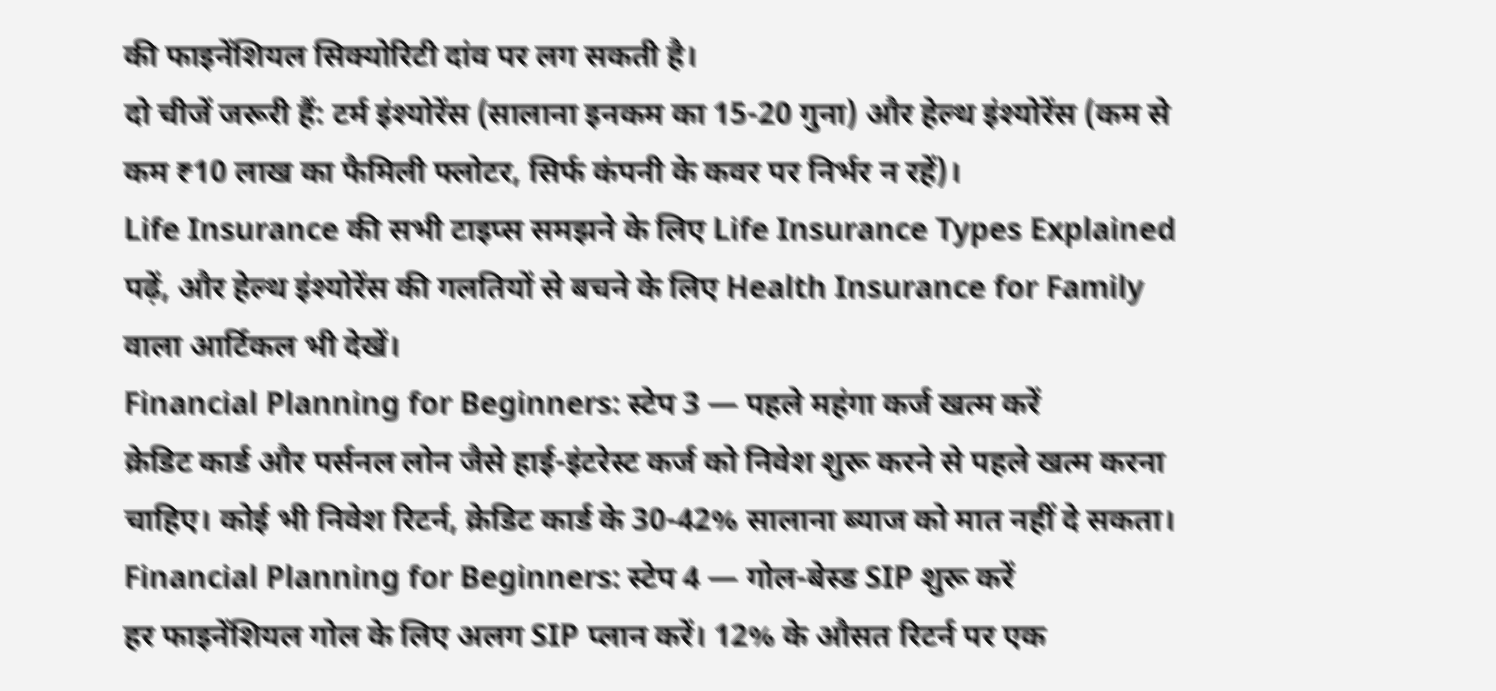की फाइनेंशियल सिक्योरिटी दांव पर लग सकती है।
दो चीजें जरूरी हैं: टर्म इंश्योरेंस (सालाना इनकम का 15-20 गुना) और हेल्थ इंश्योरेंस (कम से कम ₹10 लाख का फैमिली फ्लोटर, सिर्फ कंपनी के कवर पर निर्भर न रहें)।
Life Insurance की सभी टाइप्स समझने के लिए Life Insurance Types Explained पढ़ें, और हेल्थ इंश्योरेंस की गलतियों से बचने के लिए Health Insurance for Family वाला आर्टिकल भी देखें।
Financial Planning for Beginners: स्टेप 3 — पहले महंगा कर्ज खत्म करें
क्रेडिट कार्ड और पर्सनल लोन जैसे हाई-इंटरेस्ट कर्ज को निवेश शुरू करने से पहले खत्म करना चाहिए। कोई भी निवेश रिटर्न, क्रेडिट कार्ड के 30-42% सालाना ब्याज को मात नहीं दे सकता।
Financial Planning for Beginners: स्टेप 4 — गोल-बेस्ड SIP शुरू करें
हर फाइनेंशियल गोल के लिए अलग SIP प्लान करें। 12% के औसत रिटर्न पर एक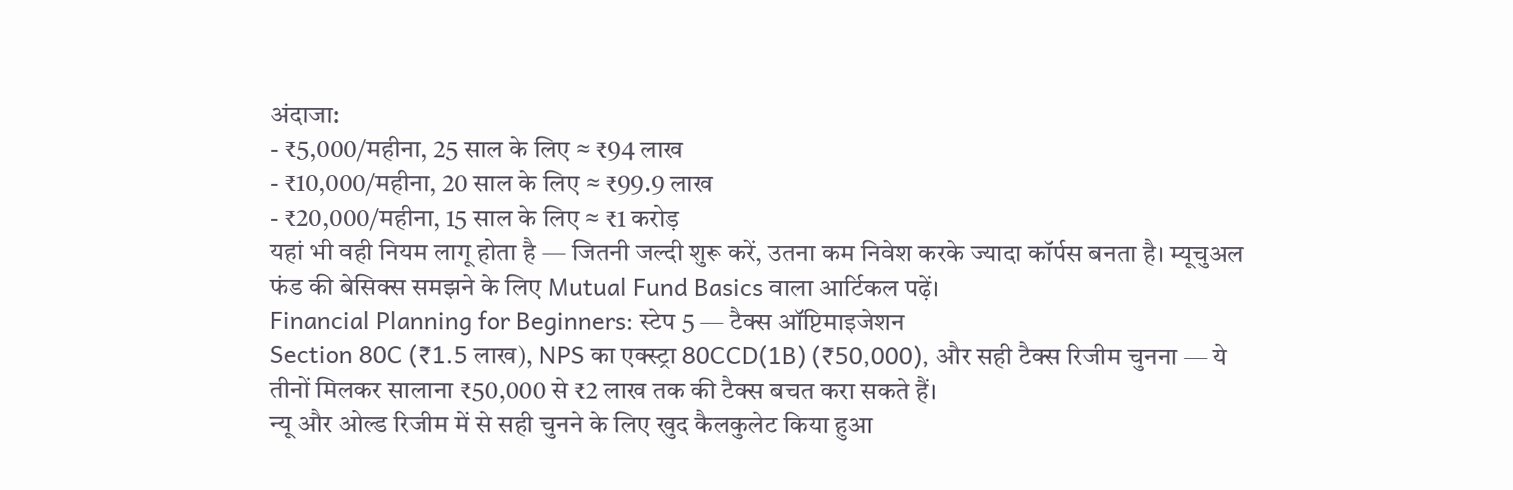अंदाजा:
- ₹5,000/महीना, 25 साल के लिए ≈ ₹94 लाख
- ₹10,000/महीना, 20 साल के लिए ≈ ₹99.9 लाख
- ₹20,000/महीना, 15 साल के लिए ≈ ₹1 करोड़
यहां भी वही नियम लागू होता है — जितनी जल्दी शुरू करें, उतना कम निवेश करके ज्यादा कॉर्पस बनता है। म्यूचुअल फंड की बेसिक्स समझने के लिए Mutual Fund Basics वाला आर्टिकल पढ़ें।
Financial Planning for Beginners: स्टेप 5 — टैक्स ऑप्टिमाइजेशन
Section 80C (₹1.5 लाख), NPS का एक्स्ट्रा 80CCD(1B) (₹50,000), और सही टैक्स रिजीम चुनना — ये तीनों मिलकर सालाना ₹50,000 से ₹2 लाख तक की टैक्स बचत करा सकते हैं।
न्यू और ओल्ड रिजीम में से सही चुनने के लिए खुद कैलकुलेट किया हुआ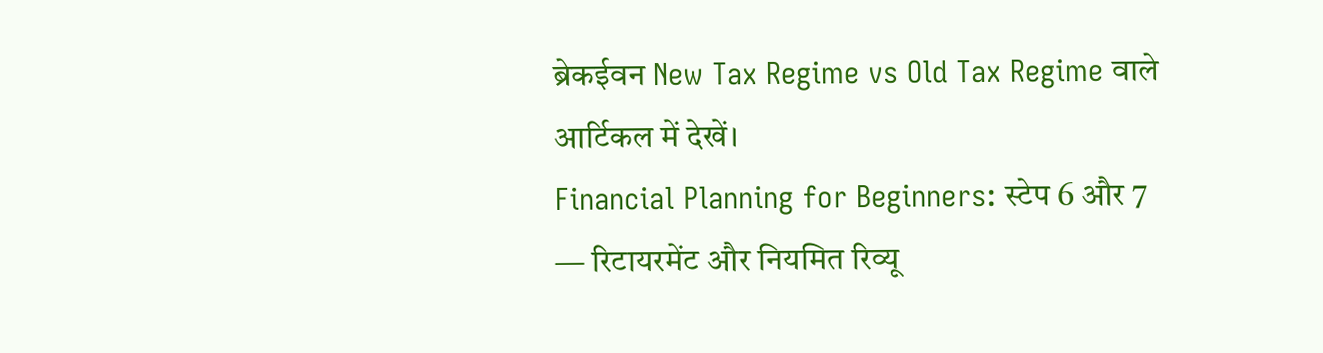ब्रेकईवन New Tax Regime vs Old Tax Regime वाले आर्टिकल में देखें।
Financial Planning for Beginners: स्टेप 6 और 7 — रिटायरमेंट और नियमित रिव्यू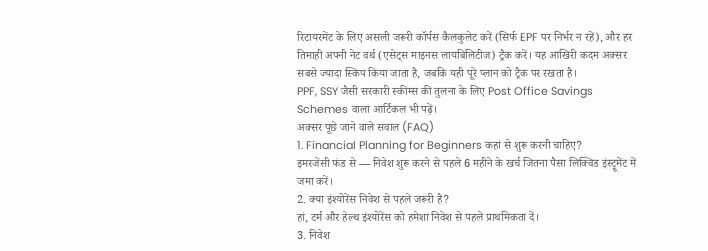रिटायरमेंट के लिए असली जरूरी कॉर्पस कैलकुलेट करें (सिर्फ EPF पर निर्भर न रहें), और हर तिमाही अपनी नेट वर्थ (एसेट्स माइनस लायबिलिटीज) ट्रैक करें। यह आखिरी कदम अक्सर सबसे ज्यादा स्किप किया जाता है, जबकि यही पूरे प्लान को ट्रैक पर रखता है।
PPF, SSY जैसी सरकारी स्कीम्स की तुलना के लिए Post Office Savings Schemes वाला आर्टिकल भी पढ़ें।
अक्सर पूछे जाने वाले सवाल (FAQ)
1. Financial Planning for Beginners कहां से शुरू करनी चाहिए?
इमरजेंसी फंड से — निवेश शुरू करने से पहले 6 महीने के खर्च जितना पैसा लिक्विड इंस्ट्रूमेंट में जमा करें।
2. क्या इंश्योरेंस निवेश से पहले जरूरी है?
हां, टर्म और हेल्थ इंश्योरेंस को हमेशा निवेश से पहले प्राथमिकता दें।
3. निवेश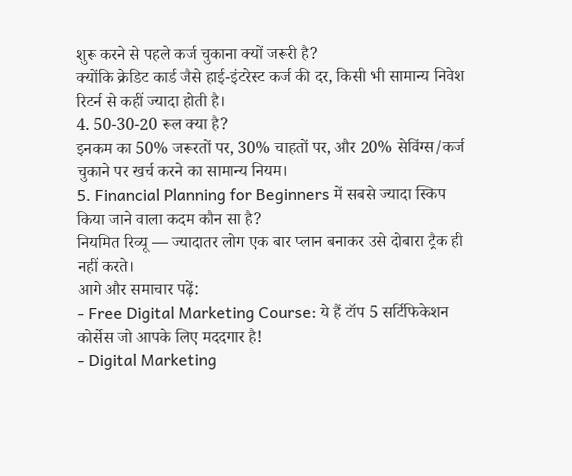शुरू करने से पहले कर्ज चुकाना क्यों जरूरी है?
क्योंकि क्रेडिट कार्ड जैसे हाई-इंटरेस्ट कर्ज की दर, किसी भी सामान्य निवेश रिटर्न से कहीं ज्यादा होती है।
4. 50-30-20 रूल क्या है?
इनकम का 50% जरूरतों पर, 30% चाहतों पर, और 20% सेविंग्स/कर्ज चुकाने पर खर्च करने का सामान्य नियम।
5. Financial Planning for Beginners में सबसे ज्यादा स्किप किया जाने वाला कदम कौन सा है?
नियमित रिव्यू — ज्यादातर लोग एक बार प्लान बनाकर उसे दोबारा ट्रैक ही नहीं करते।
आगे और समाचार पढ़ें:
- Free Digital Marketing Course: ये हैं टॉप 5 सर्टिफिकेशन कोर्सेस जो आपके लिए मददगार है!
- Digital Marketing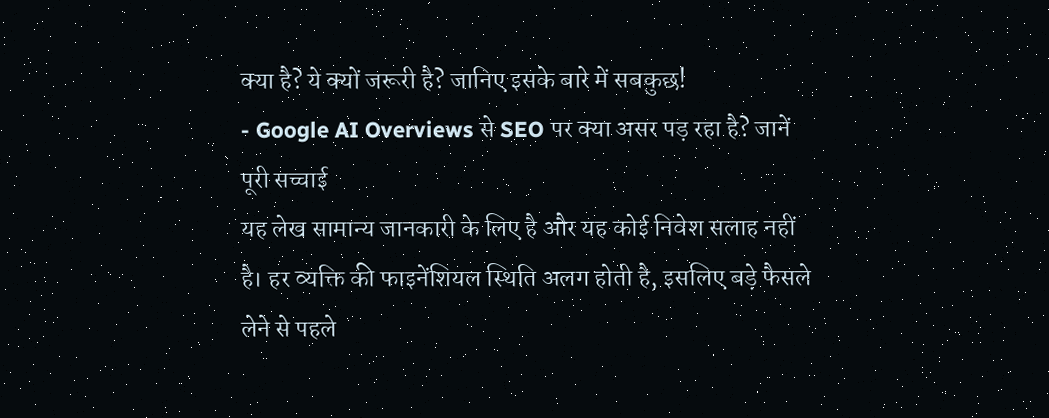क्या है? ये क्यों जरूरी है? जानिए इसके बारे में सबकुछ!
- Google AI Overviews से SEO पर क्या असर पड़ रहा है? जानें पूरी सच्चाई
यह लेख सामान्य जानकारी के लिए है और यह कोई निवेश सलाह नहीं है। हर व्यक्ति की फाइनेंशियल स्थिति अलग होती है, इसलिए बड़े फैसले लेने से पहले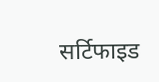सर्टिफाइड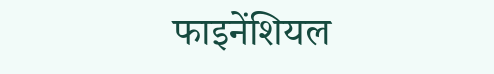फाइनेंशियल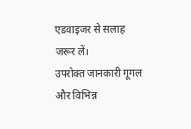एडवाइजर से सलाह जरूर लें।
उपरोक्त जानकारी गूगल और विभिन्न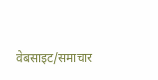वेबसाइट/समाचार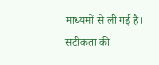माध्यमों से ली गई है। सटीकता की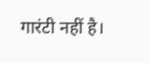गारंटी नहीं है।